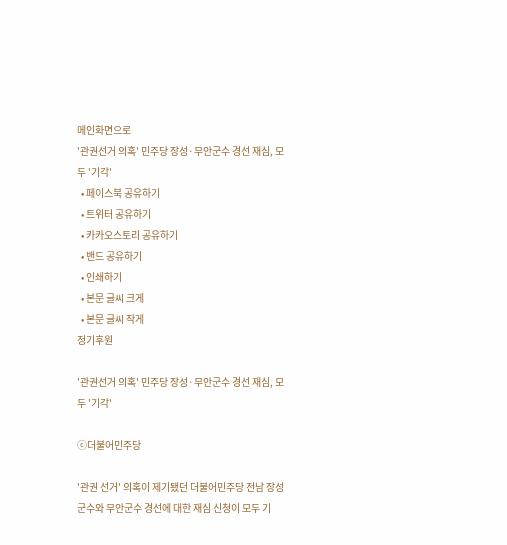메인화면으로
'관권선거 의혹' 민주당 장성·무안군수 경선 재심, 모두 '기각'
  • 페이스북 공유하기
  • 트위터 공유하기
  • 카카오스토리 공유하기
  • 밴드 공유하기
  • 인쇄하기
  • 본문 글씨 크게
  • 본문 글씨 작게
정기후원

'관권선거 의혹' 민주당 장성·무안군수 경선 재심, 모두 '기각'

ⓒ더불어민주당

'관권 선거' 의혹이 제기됐던 더불어민주당 전남 장성군수와 무안군수 경선에 대한 재심 신청이 모두 기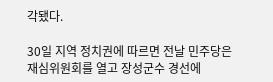각됐다.

30일 지역 정치권에 따르면 전날 민주당은 재심위원회를 열고 장성군수 경선에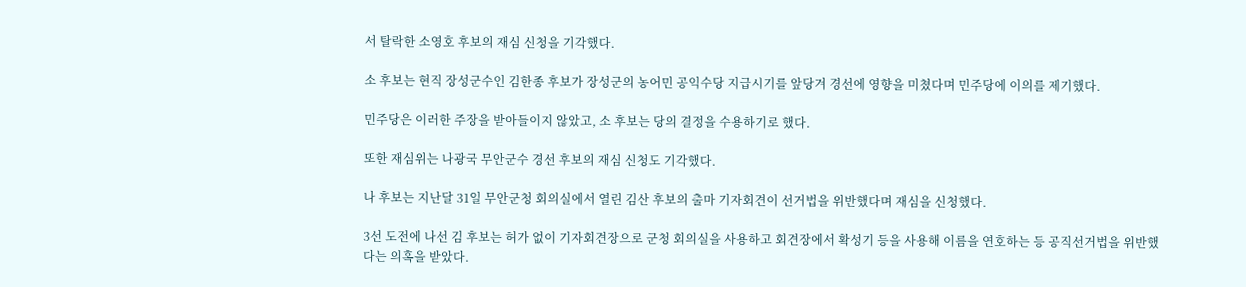서 탈락한 소영호 후보의 재심 신청을 기각했다.

소 후보는 현직 장성군수인 김한종 후보가 장성군의 농어민 공익수당 지급시기를 앞당겨 경선에 영향을 미쳤다며 민주당에 이의를 제기했다.

민주당은 이러한 주장을 받아들이지 않았고, 소 후보는 당의 결정을 수용하기로 했다.

또한 재심위는 나광국 무안군수 경선 후보의 재심 신청도 기각했다.

나 후보는 지난달 31일 무안군청 회의실에서 열린 김산 후보의 출마 기자회견이 선거법을 위반했다며 재심을 신청했다.

3선 도전에 나선 김 후보는 허가 없이 기자회견장으로 군청 회의실을 사용하고 회견장에서 확성기 등을 사용해 이름을 연호하는 등 공직선거법을 위반했다는 의혹을 받았다.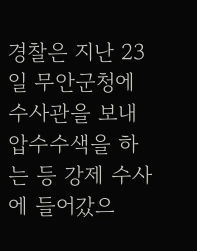경찰은 지난 23일 무안군청에 수사관을 보내 압수수색을 하는 등 강제 수사에 들어갔으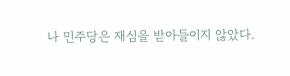나 민주당은 재심을 받아들이지 않았다.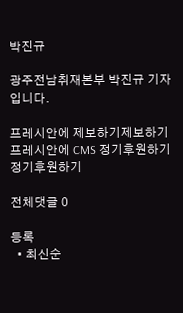박진규

광주전남취재본부 박진규 기자입니다.

프레시안에 제보하기제보하기
프레시안에 CMS 정기후원하기정기후원하기

전체댓글 0

등록
  • 최신순